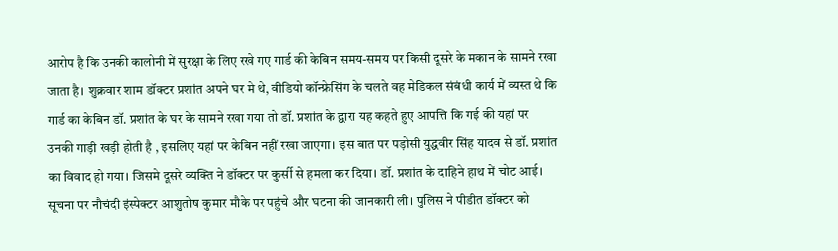आरोप है कि उनकी कालोनी में सुरक्षा के लिए रखे गए गार्ड की केबिन समय-समय पर किसी दूसरे के मकान के सामने रखा जाता है। शुक्रवार शाम डॉक्टर प्रशांत अपने घर मे थे, वीडियो कॉन्फ्रेसिंग के चलते वह मेडिकल संबंधी कार्य में व्यस्त थे कि गार्ड का केबिन डॉ. प्रशांत के घर के सामने रखा गया तो डॉ. प्रशांत के द्वारा यह कहते हुए आपत्ति कि गई की यहां पर उनकी गाड़ी खड़ी होती है , इसलिए यहां पर केबिन नहीं रखा जाएगा। इस बात पर पड़ोसी युद्धवीर सिंह यादव से डॉ. प्रशांत का विवाद हो गया। जिसमे दूसरे व्यक्ति ने डॉक्टर पर कुर्सी से हमला कर दिया। डॉ. प्रशांत के दाहिने हाथ में चोट आई।
सूचना पर नौचंदी इंस्पेक्टर आशुतोष कुमार मौके पर पहुंचे और घटना की जानकारी ली। पुलिस ने पीडीत डॉक्टर को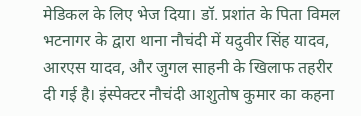मेडिकल के लिए भेज दिया। डॉ. प्रशांत के पिता विमल भटनागर के द्वारा थाना नौचंदी में यदुवीर सिंह यादव, आरएस यादव, और जुगल साहनी के खिलाफ तहरीर दी गई है। इंस्पेक्टर नौचंदी आशुतोष कुमार का कहना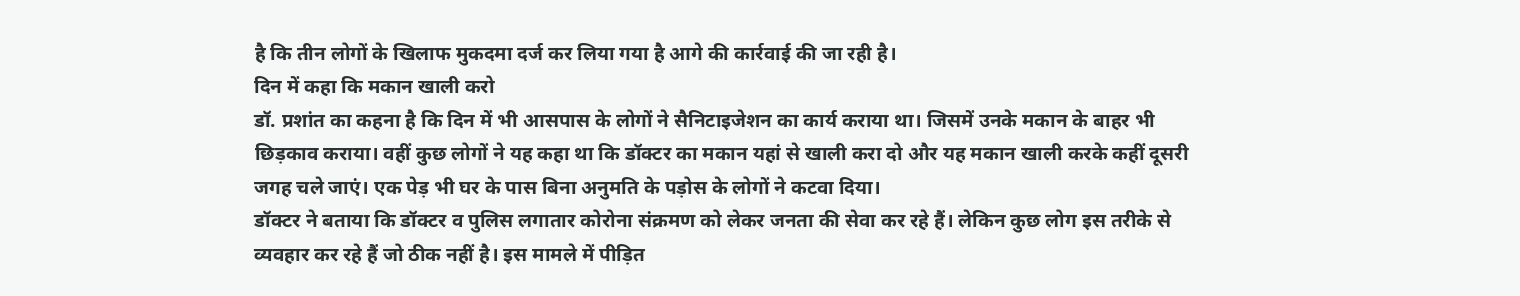है कि तीन लोगों के खिलाफ मुकदमा दर्ज कर लिया गया है आगे की कार्रवाई की जा रही है।
दिन में कहा कि मकान खाली करो
डॉ. प्रशांत का कहना है कि दिन में भी आसपास के लोगों ने सैनिटाइजेशन का कार्य कराया था। जिसमें उनके मकान के बाहर भी छिड़काव कराया। वहीं कुछ लोगों ने यह कहा था कि डॉक्टर का मकान यहां से खाली करा दो और यह मकान खाली करके कहीं दूसरी जगह चले जाएं। एक पेड़ भी घर के पास बिना अनुमति के पड़ोस के लोगों ने कटवा दिया।
डॉक्टर ने बताया कि डॉक्टर व पुलिस लगातार कोरोना संक्रमण को लेकर जनता की सेवा कर रहे हैं। लेकिन कुछ लोग इस तरीके से व्यवहार कर रहे हैं जो ठीक नहीं है। इस मामले में पीड़ित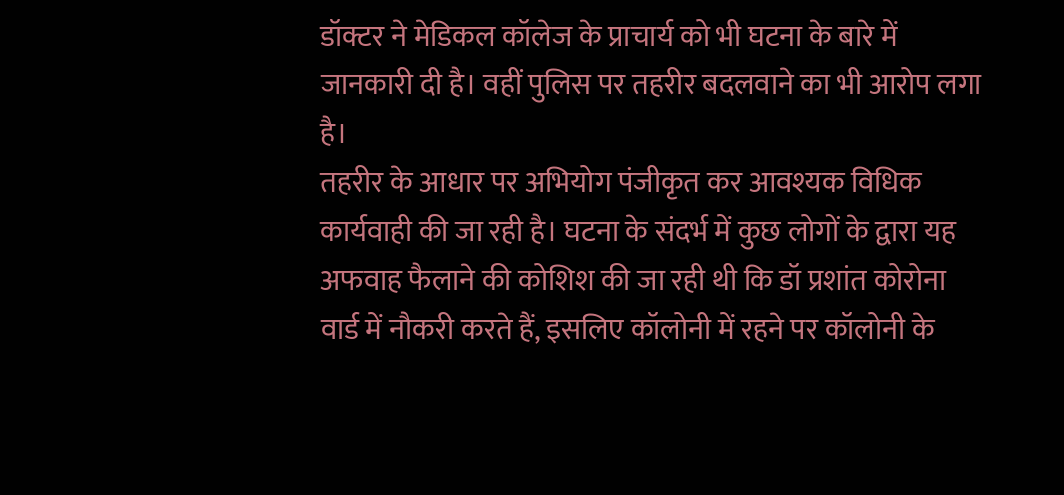डॉक्टर ने मेडिकल कॉलेज के प्राचार्य को भी घटना के बारे में जानकारी दी है। वहीं पुलिस पर तहरीर बदलवाने का भी आरोप लगा है।
तहरीर के आधार पर अभियोग पंजीकृत कर आवश्यक विधिक कार्यवाही की जा रही है। घटना के संदर्भ में कुछ लोगों के द्वारा यह अफवाह फैलाने की कोशिश की जा रही थी कि डॉ प्रशांत कोरोना वार्ड में नौकरी करते हैं, इसलिए कॉलोनी में रहने पर कॉलोनी के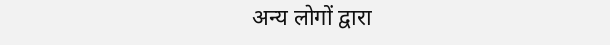अन्य लोगों द्वारा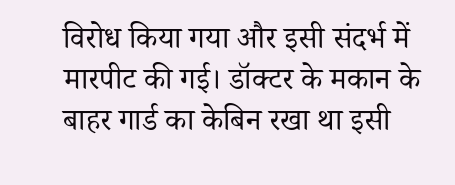विरोध किया गया और इसी संदर्भ में मारपीट की गई। डॉक्टर के मकान के बाहर गार्ड का केबिन रखा था इसी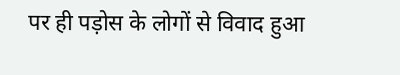पर ही पड़ोस के लोगों से विवाद हुआ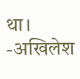था। -अखिलेश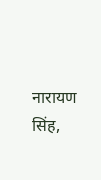नारायण सिंह,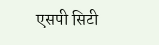एसपी सिटी